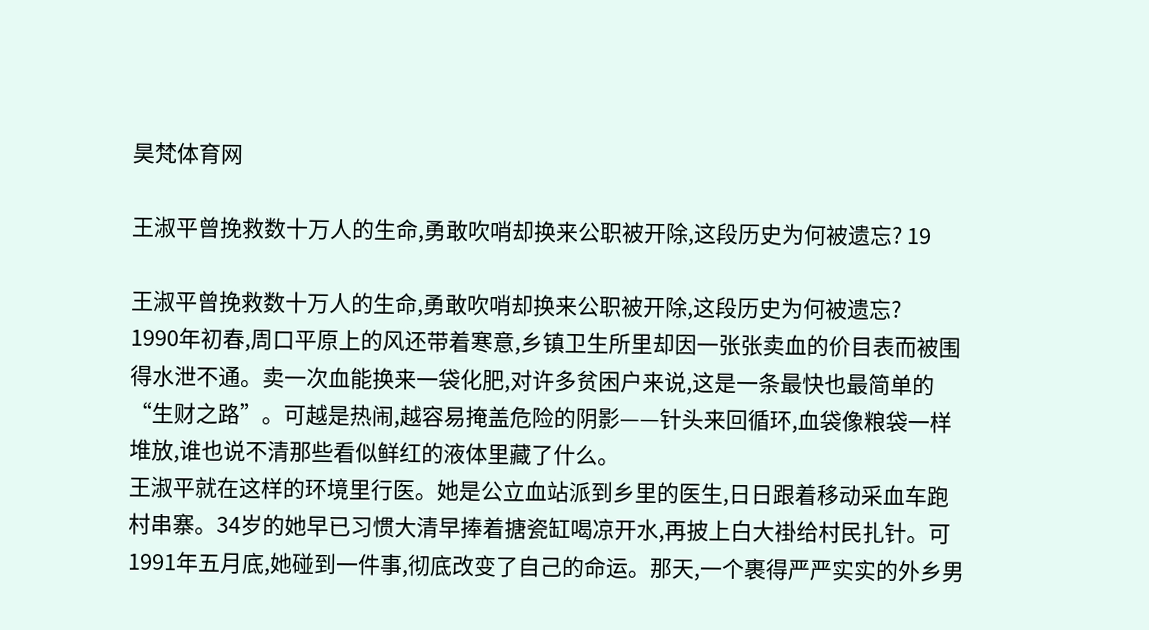昊梵体育网

王淑平曾挽救数十万人的生命,勇敢吹哨却换来公职被开除,这段历史为何被遗忘? 19

王淑平曾挽救数十万人的生命,勇敢吹哨却换来公职被开除,这段历史为何被遗忘?
1990年初春,周口平原上的风还带着寒意,乡镇卫生所里却因一张张卖血的价目表而被围得水泄不通。卖一次血能换来一袋化肥,对许多贫困户来说,这是一条最快也最简单的“生财之路”。可越是热闹,越容易掩盖危险的阴影——针头来回循环,血袋像粮袋一样堆放,谁也说不清那些看似鲜红的液体里藏了什么。
王淑平就在这样的环境里行医。她是公立血站派到乡里的医生,日日跟着移动采血车跑村串寨。34岁的她早已习惯大清早捧着搪瓷缸喝凉开水,再披上白大褂给村民扎针。可1991年五月底,她碰到一件事,彻底改变了自己的命运。那天,一个裹得严严实实的外乡男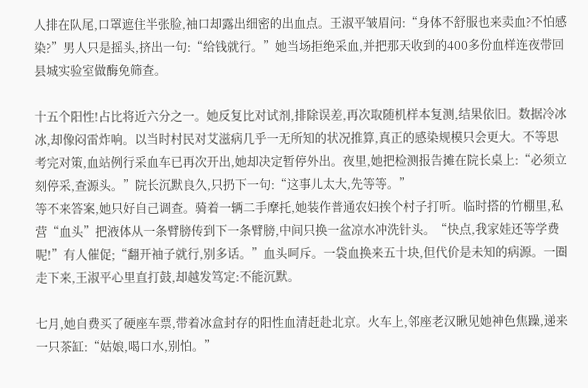人排在队尾,口罩遮住半张脸,袖口却露出细密的出血点。王淑平皱眉问:“身体不舒服也来卖血?不怕感染?”男人只是摇头,挤出一句:“给钱就行。”她当场拒绝采血,并把那天收到的400多份血样连夜带回县城实验室做酶免筛查。

十五个阳性!占比将近六分之一。她反复比对试剂,排除误差,再次取随机样本复测,结果依旧。数据冷冰冰,却像闷雷炸响。以当时村民对艾滋病几乎一无所知的状况推算,真正的感染规模只会更大。不等思考完对策,血站例行采血车已再次开出,她却决定暂停外出。夜里,她把检测报告摊在院长桌上:“必须立刻停采,查源头。”院长沉默良久,只扔下一句:“这事儿太大,先等等。”
等不来答案,她只好自己调查。骑着一辆二手摩托,她装作普通农妇挨个村子打听。临时搭的竹棚里,私营“血头”把液体从一条臂膀传到下一条臂膀,中间只换一盆凉水冲洗针头。“快点,我家娃还等学费呢!”有人催促;“翻开袖子就行,别多话。”血头呵斥。一袋血换来五十块,但代价是未知的病源。一圈走下来,王淑平心里直打鼓,却越发笃定:不能沉默。

七月,她自费买了硬座车票,带着冰盒封存的阳性血清赶赴北京。火车上,邻座老汉瞅见她神色焦躁,递来一只茶缸:“姑娘,喝口水,别怕。”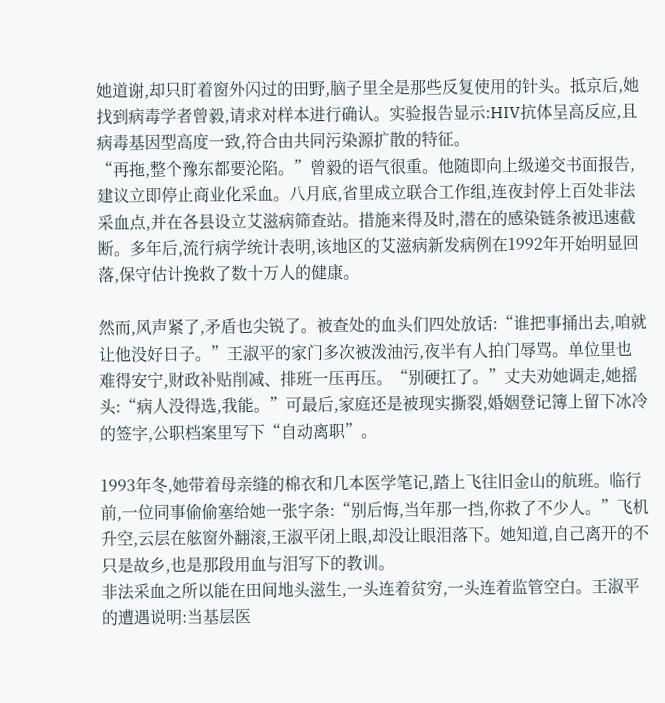她道谢,却只盯着窗外闪过的田野,脑子里全是那些反复使用的针头。抵京后,她找到病毒学者曾毅,请求对样本进行确认。实验报告显示:HIV抗体呈高反应,且病毒基因型高度一致,符合由共同污染源扩散的特征。
“再拖,整个豫东都要沦陷。”曾毅的语气很重。他随即向上级递交书面报告,建议立即停止商业化采血。八月底,省里成立联合工作组,连夜封停上百处非法采血点,并在各县设立艾滋病筛查站。措施来得及时,潜在的感染链条被迅速截断。多年后,流行病学统计表明,该地区的艾滋病新发病例在1992年开始明显回落,保守估计挽救了数十万人的健康。

然而,风声紧了,矛盾也尖锐了。被查处的血头们四处放话:“谁把事捅出去,咱就让他没好日子。”王淑平的家门多次被泼油污,夜半有人拍门辱骂。单位里也难得安宁,财政补贴削减、排班一压再压。“别硬扛了。”丈夫劝她调走,她摇头:“病人没得选,我能。”可最后,家庭还是被现实撕裂,婚姻登记簿上留下冰冷的签字,公职档案里写下“自动离职”。

1993年冬,她带着母亲缝的棉衣和几本医学笔记,踏上飞往旧金山的航班。临行前,一位同事偷偷塞给她一张字条:“别后悔,当年那一挡,你救了不少人。”飞机升空,云层在舷窗外翻滚,王淑平闭上眼,却没让眼泪落下。她知道,自己离开的不只是故乡,也是那段用血与泪写下的教训。
非法采血之所以能在田间地头滋生,一头连着贫穷,一头连着监管空白。王淑平的遭遇说明:当基层医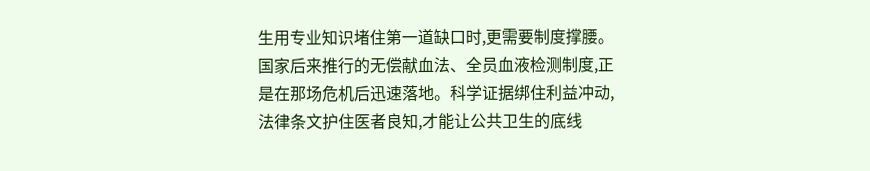生用专业知识堵住第一道缺口时,更需要制度撑腰。国家后来推行的无偿献血法、全员血液检测制度,正是在那场危机后迅速落地。科学证据绑住利益冲动,法律条文护住医者良知,才能让公共卫生的底线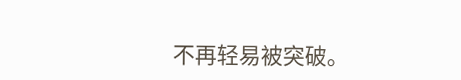不再轻易被突破。